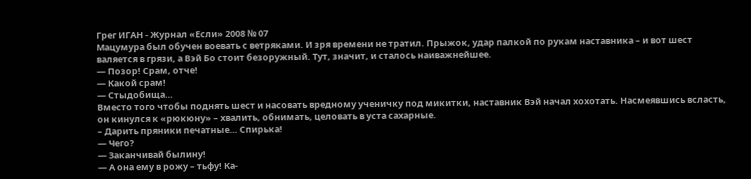Грег ИГАН - Журнал «Если» 2008 № 07
Мацумура был обучен воевать с ветряками. И зря времени не тратил. Прыжок, удар палкой по рукам наставника – и вот шест валяется в грязи, а Вэй Бо стоит безоружный. Тут, значит, и сталось наиважнейшее.
— Позор! Срам, отче!
— Какой срам!
— Стыдобища…
Вместо того чтобы поднять шест и насовать вредному ученичку под микитки, наставник Вэй начал хохотать. Насмеявшись всласть, он кинулся к «рюкюну» – хвалить, обнимать, целовать в уста сахарные.
– Дарить пряники печатные… Спирька!
— Чего?
— Заканчивай былину!
— А она ему в рожу – тьфу! Ка-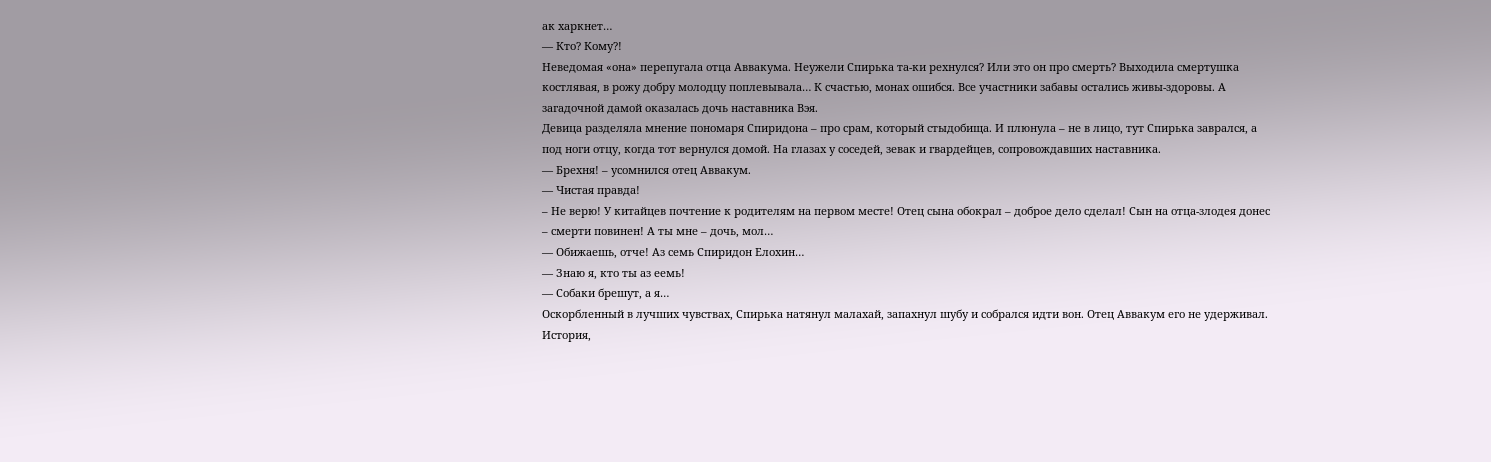ак харкнет…
— Кто? Кому?!
Неведомая «она» перепугала отца Аввакума. Неужели Спирька та-ки рехнулся? Или это он про смерть? Выходила смертушка костлявая, в рожу добру молодцу поплевывала… К счастью, монах ошибся. Все участники забавы остались живы-здоровы. А загадочной дамой оказалась дочь наставника Вэя.
Девица разделяла мнение пономаря Спиридона – про срам, который стыдобища. И плюнула – не в лицо, тут Спирька заврался, а под ноги отцу, когда тот вернулся домой. На глазах у соседей, зевак и гвардейцев, сопровождавших наставника.
— Брехня! – усомнился отец Аввакум.
— Чистая правда!
– Не верю! У китайцев почтение к родителям на первом месте! Отец сына обокрал – доброе дело сделал! Сын на отца-злодея донес – смерти повинен! А ты мне – дочь, мол…
— Обижаешь, отче! Аз семь Спиридон Елохин…
— Знаю я, кто ты аз еемь!
— Собаки брешут, а я…
Оскорбленный в лучших чувствах, Спирька натянул малахай, запахнул шубу и собрался идти вон. Отец Аввакум его не удерживал. История,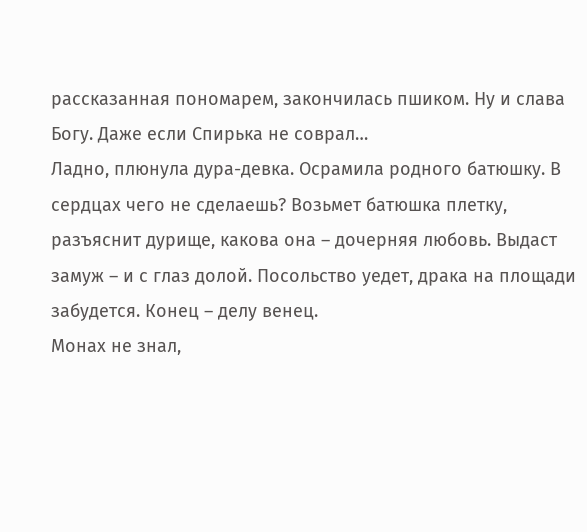рассказанная пономарем, закончилась пшиком. Ну и слава Богу. Даже если Спирька не соврал…
Ладно, плюнула дура-девка. Осрамила родного батюшку. В сердцах чего не сделаешь? Возьмет батюшка плетку, разъяснит дурище, какова она – дочерняя любовь. Выдаст замуж – и с глаз долой. Посольство уедет, драка на площади забудется. Конец – делу венец.
Монах не знал,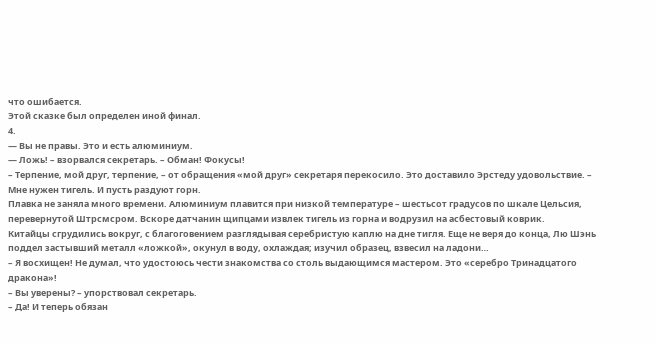что ошибается.
Этой сказке был определен иной финал.
4.
— Вы не правы. Это и есть алюминиум.
— Ложь! – взорвался секретарь. – Обман! Фокусы!
– Терпение, мой друг, терпение, – от обращения «мой друг» секретаря перекосило. Это доставило Эрстеду удовольствие. – Мне нужен тигель. И пусть раздуют горн.
Плавка не заняла много времени. Алюминиум плавится при низкой температуре – шестьсот градусов по шкале Цельсия, перевернутой Штрсмсром. Вскоре датчанин щипцами извлек тигель из горна и водрузил на асбестовый коврик.
Китайцы сгрудились вокруг, с благоговением разглядывая серебристую каплю на дне тигля. Еще не веря до конца, Лю Шэнь поддел застывший металл «ложкой», окунул в воду, охлаждая; изучил образец, взвесил на ладони…
– Я восхищен! Не думал, что удостоюсь чести знакомства со столь выдающимся мастером. Это «серебро Тринадцатого дракона»!
– Вы уверены? – упорствовал секретарь.
– Да! И теперь обязан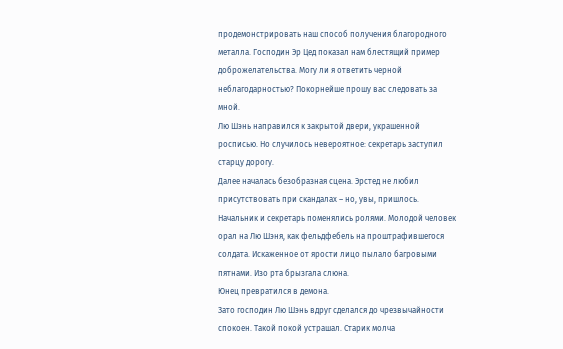продемонстрировать наш способ получения благородного металла. Господин Эр Цед показал нам блестящий пример доброжелательства. Могу ли я ответить черной неблагодарностью? Покорнейше прошу вас следовать за мной.
Лю Шэнь направился к закрытой двери, украшенной росписью. Но случилось невероятное: секретарь заступил старцу дорогу.
Далее началась безобразная сцена. Эрстед не любил присутствовать при скандалах – но, увы, пришлось. Начальник и секретарь поменялись ролями. Молодой человек орал на Лю Шэня, как фельдфебель на проштрафившегося солдата. Искаженное от ярости лицо пылало багровыми пятнами. Изо рта брызгала слюна.
Юнец превратился в демона.
Зато господин Лю Шэнь вдруг сделался до чрезвычайности спокоен. Такой покой устрашал. Старик молча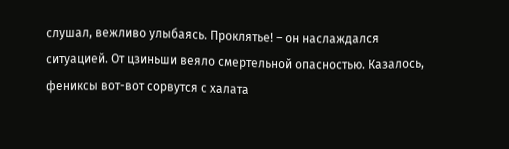слушал, вежливо улыбаясь. Проклятье! – он наслаждался ситуацией. От цзиньши веяло смертельной опасностью. Казалось, фениксы вот-вот сорвутся с халата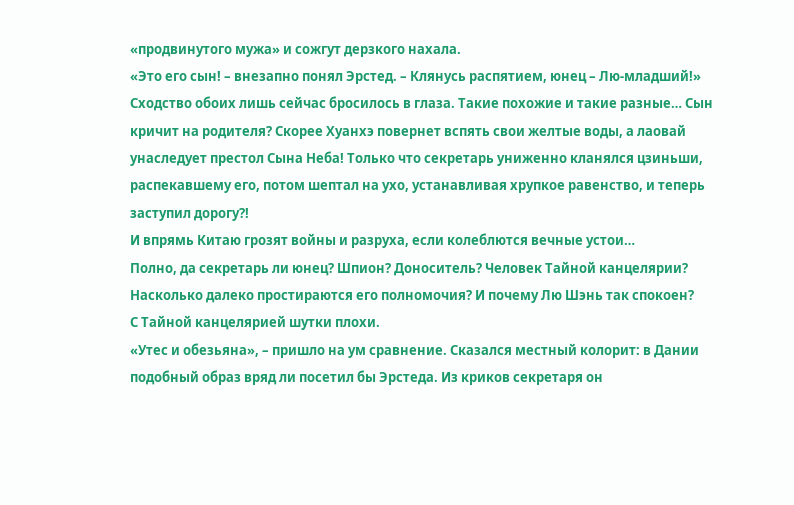«продвинутого мужа» и сожгут дерзкого нахала.
«Это его сын! – внезапно понял Эрстед. – Клянусь распятием, юнец – Лю-младший!»
Сходство обоих лишь сейчас бросилось в глаза. Такие похожие и такие разные… Сын кричит на родителя? Скорее Хуанхэ повернет вспять свои желтые воды, а лаовай унаследует престол Сына Неба! Только что секретарь униженно кланялся цзиньши, распекавшему его, потом шептал на ухо, устанавливая хрупкое равенство, и теперь заступил дорогу?!
И впрямь Китаю грозят войны и разруха, если колеблются вечные устои…
Полно, да секретарь ли юнец? Шпион? Доноситель? Человек Тайной канцелярии? Насколько далеко простираются его полномочия? И почему Лю Шэнь так спокоен?
С Тайной канцелярией шутки плохи.
«Утес и обезьяна», – пришло на ум сравнение. Сказался местный колорит: в Дании подобный образ вряд ли посетил бы Эрстеда. Из криков секретаря он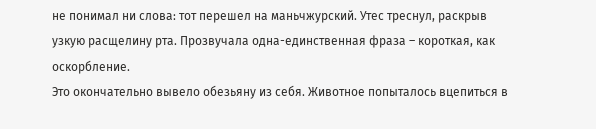не понимал ни слова: тот перешел на маньчжурский. Утес треснул, раскрыв узкую расщелину рта. Прозвучала одна-единственная фраза – короткая, как оскорбление.
Это окончательно вывело обезьяну из себя. Животное попыталось вцепиться в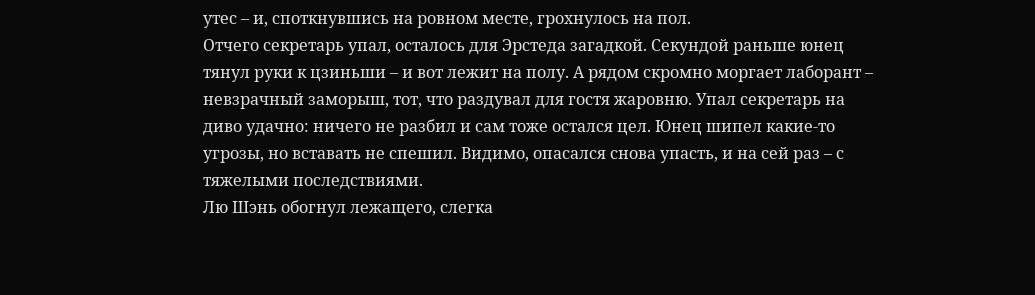утес – и, споткнувшись на ровном месте, грохнулось на пол.
Отчего секретарь упал, осталось для Эрстеда загадкой. Секундой раньше юнец тянул руки к цзиньши – и вот лежит на полу. А рядом скромно моргает лаборант – невзрачный заморыш, тот, что раздувал для гостя жаровню. Упал секретарь на диво удачно: ничего не разбил и сам тоже остался цел. Юнец шипел какие-то угрозы, но вставать не спешил. Видимо, опасался снова упасть, и на сей раз – с тяжелыми последствиями.
Лю Шэнь обогнул лежащего, слегка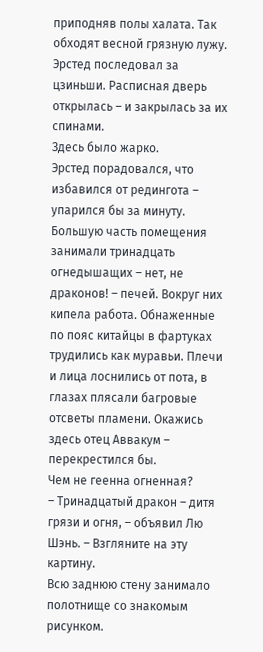приподняв полы халата. Так обходят весной грязную лужу. Эрстед последовал за цзиньши. Расписная дверь открылась – и закрылась за их спинами.
Здесь было жарко.
Эрстед порадовался, что избавился от редингота – упарился бы за минуту. Большую часть помещения занимали тринадцать огнедышащих – нет, не драконов! – печей. Вокруг них кипела работа. Обнаженные по пояс китайцы в фартуках трудились как муравьи. Плечи и лица лоснились от пота, в глазах плясали багровые отсветы пламени. Окажись здесь отец Аввакум – перекрестился бы.
Чем не геенна огненная?
– Тринадцатый дракон – дитя грязи и огня, – объявил Лю Шэнь. – Взгляните на эту картину.
Всю заднюю стену занимало полотнище со знакомым рисунком.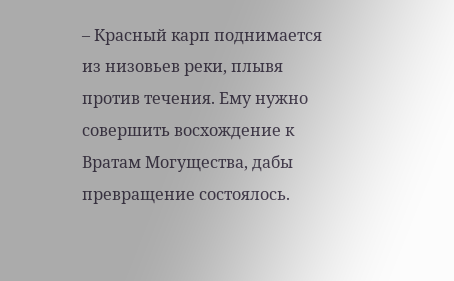– Красный карп поднимается из низовьев реки, плывя против течения. Ему нужно совершить восхождение к Вратам Могущества, дабы превращение состоялось.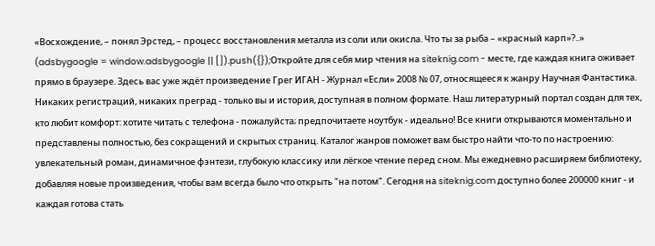«Восхождение, – понял Эрстед, – процесс восстановления металла из соли или окисла. Что ты за рыба – «красный карп»?..»
(adsbygoogle = window.adsbygoogle || []).push({});Откройте для себя мир чтения на siteknig.com - месте, где каждая книга оживает прямо в браузере. Здесь вас уже ждёт произведение Грег ИГАН - Журнал «Если» 2008 № 07, относящееся к жанру Научная Фантастика. Никаких регистраций, никаких преград - только вы и история, доступная в полном формате. Наш литературный портал создан для тех, кто любит комфорт: хотите читать с телефона - пожалуйста; предпочитаете ноутбук - идеально! Все книги открываются моментально и представлены полностью, без сокращений и скрытых страниц. Каталог жанров поможет вам быстро найти что-то по настроению: увлекательный роман, динамичное фэнтези, глубокую классику или лёгкое чтение перед сном. Мы ежедневно расширяем библиотеку, добавляя новые произведения, чтобы вам всегда было что открыть "на потом". Сегодня на siteknig.com доступно более 200000 книг - и каждая готова стать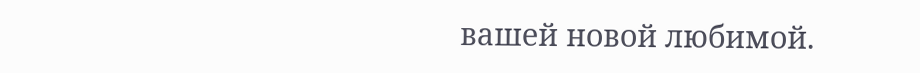вашей новой любимой.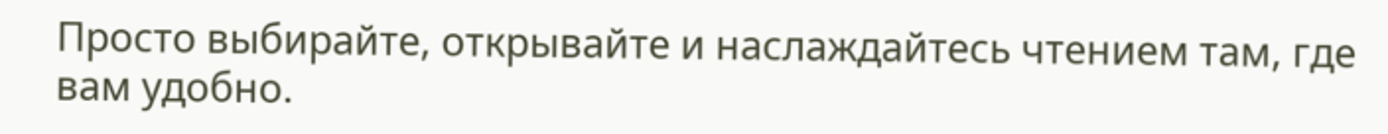Просто выбирайте, открывайте и наслаждайтесь чтением там, где вам удобно.